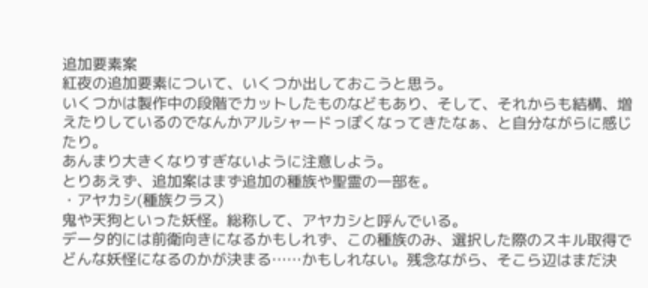追加要素案
紅夜の追加要素について、いくつか出しておこうと思う。
いくつかは製作中の段階でカットしたものなどもあり、そして、それからも結構、増えたりしているのでなんかアルシャードっぽくなってきたなぁ、と自分ながらに感じたり。
あんまり大きくなりすぎないように注意しよう。
とりあえず、追加案はまず追加の種族や聖霊の一部を。
・アヤカシ(種族クラス)
鬼や天狗といった妖怪。総称して、アヤカシと呼んでいる。
データ的には前衛向きになるかもしれず、この種族のみ、選択した際のスキル取得でどんな妖怪になるのかが決まる……かもしれない。残念ながら、そこら辺はまだ決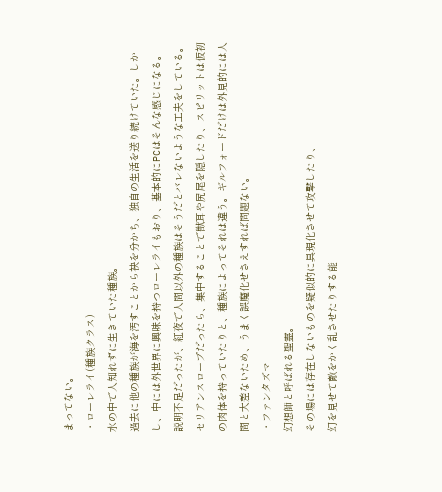まってない。
・ローレライ(種族クラス)
水の中で人知れずに生きていた種族。
過去に他の種族が海を汚すことから袂を分かち、独自の生活を送り続けていた。しかし、中には外世界に興味を持つローレライもおり、基本的にPCはそんな感じになる。
説明不足だったが、紅夜で人間以外の種族はそうだとバレないような工夫をしている。
セリアンスロープだったら、集中することで獣耳や尻尾を隠したり、スピリットは仮初の肉体を持っていたりと、種族によってそれは違う。ギルフォードだけは外見的には人間と大差ないため、うまく誤魔化せさえすれば問題ない。
・ファンタズマ
幻想師と呼ばれる聖霊。
その場には存在しないものを疑似的に具現化させて攻撃したり、
幻を見せて敵をかく乱させたりする能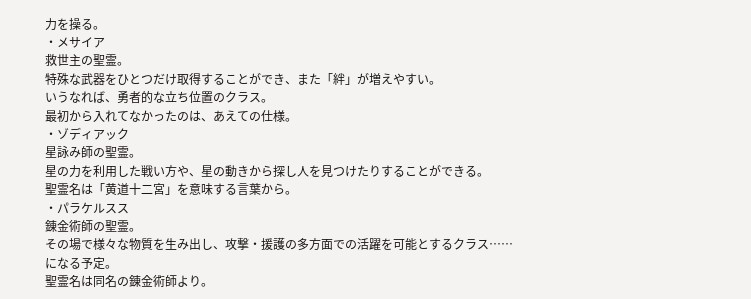力を操る。
・メサイア
救世主の聖霊。
特殊な武器をひとつだけ取得することができ、また「絆」が増えやすい。
いうなれば、勇者的な立ち位置のクラス。
最初から入れてなかったのは、あえての仕様。
・ゾディアック
星詠み師の聖霊。
星の力を利用した戦い方や、星の動きから探し人を見つけたりすることができる。
聖霊名は「黄道十二宮」を意味する言葉から。
・パラケルスス
錬金術師の聖霊。
その場で様々な物質を生み出し、攻撃・援護の多方面での活躍を可能とするクラス……になる予定。
聖霊名は同名の錬金術師より。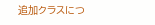追加クラスにつ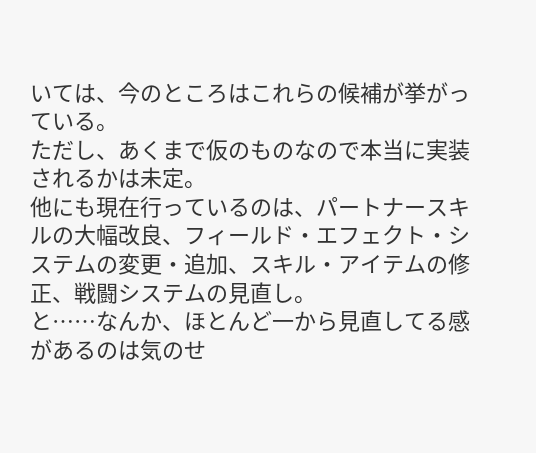いては、今のところはこれらの候補が挙がっている。
ただし、あくまで仮のものなので本当に実装されるかは未定。
他にも現在行っているのは、パートナースキルの大幅改良、フィールド・エフェクト・システムの変更・追加、スキル・アイテムの修正、戦闘システムの見直し。
と……なんか、ほとんど一から見直してる感があるのは気のせ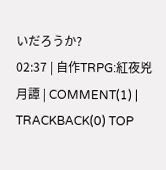いだろうか?
02:37 | 自作TRPG:紅夜兇月譚 | COMMENT(1) | TRACKBACK(0) TOP